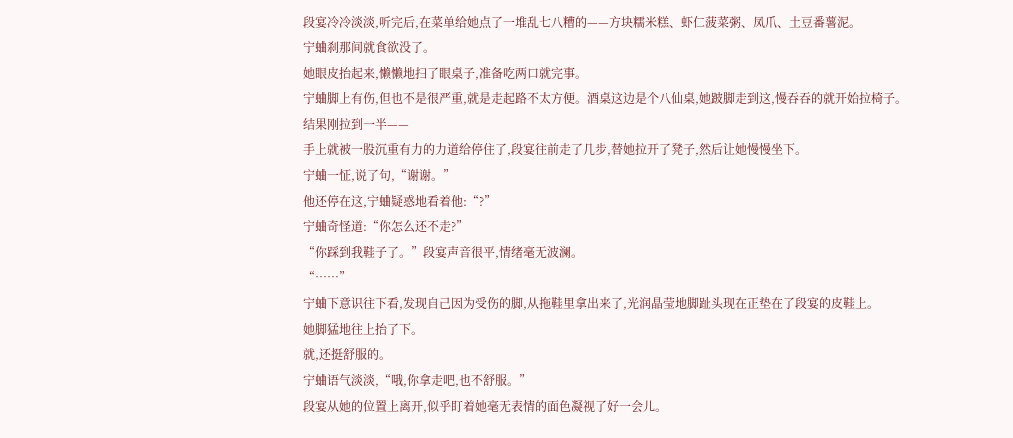段宴冷冷淡淡,听完后,在菜单给她点了一堆乱七八糟的——方块糯米糕、虾仁菠菜粥、凤爪、土豆番薯泥。
宁蛐刹那间就食欲没了。
她眼皮抬起来,懒懒地扫了眼桌子,准备吃两口就完事。
宁蛐脚上有伤,但也不是很严重,就是走起路不太方便。酒桌这边是个八仙桌,她跛脚走到这,慢吞吞的就开始拉椅子。
结果刚拉到一半——
手上就被一股沉重有力的力道给停住了,段宴往前走了几步,替她拉开了凳子,然后让她慢慢坐下。
宁蛐一怔,说了句,“谢谢。”
他还停在这,宁蛐疑惑地看着他:“?”
宁蛐奇怪道:“你怎么还不走?”
“你踩到我鞋子了。”段宴声音很平,情绪毫无波澜。
“……”
宁蛐下意识往下看,发现自己因为受伤的脚,从拖鞋里拿出来了,光润晶莹地脚趾头现在正垫在了段宴的皮鞋上。
她脚猛地往上抬了下。
就,还挺舒服的。
宁蛐语气淡淡,“哦,你拿走吧,也不舒服。”
段宴从她的位置上离开,似乎盯着她毫无表情的面色凝视了好一会儿。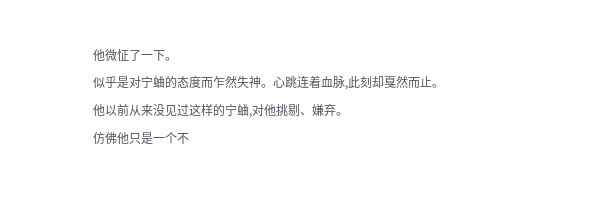他微怔了一下。
似乎是对宁蛐的态度而乍然失神。心跳连着血脉,此刻却戛然而止。
他以前从来没见过这样的宁蛐,对他挑剔、嫌弃。
仿佛他只是一个不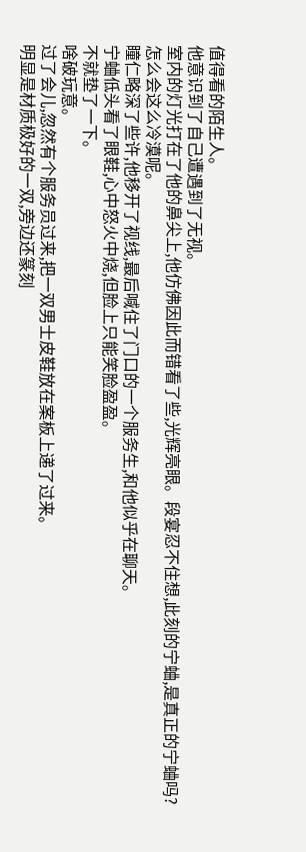值得看的陌生人。
他意识到了自己遭遇到了无视。
室内的灯光打在了他的鼻尖上,他仿佛因此而错看了些,光辉亮眼。段宴忍不住想,此刻的宁蛐,是真正的宁蛐吗?
怎么会这么冷漠呢。
瞳仁略深了些许,他移开了视线,最后喊住了门口的一个服务生,和他似乎在聊天。
宁蛐低头看了眼鞋,心中怒火中烧,但脸上只能笑脸盈盈。
不就垫了一下。
啥破玩意。
过了会儿,忽然有个服务员过来,把一双男士皮鞋放在案板上递了过来。
明显是材质极好的一双,旁边还篆刻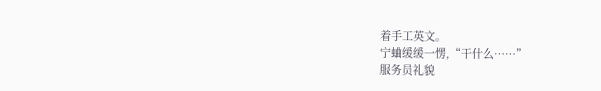着手工英文。
宁蛐缓缓一愣,“干什么……”
服务员礼貌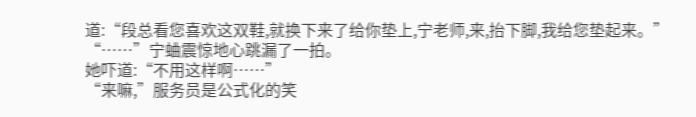道:“段总看您喜欢这双鞋,就换下来了给你垫上,宁老师,来,抬下脚,我给您垫起来。”
“……”宁蛐震惊地心跳漏了一拍。
她吓道:“不用这样啊……”
“来嘛,”服务员是公式化的笑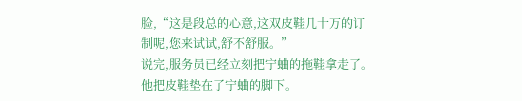脸,“这是段总的心意,这双皮鞋几十万的订制呢,您来试试,舒不舒服。”
说完,服务员已经立刻把宁蛐的拖鞋拿走了。
他把皮鞋垫在了宁蛐的脚下。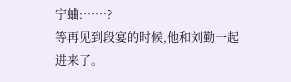宁蛐:……?
等再见到段宴的时候,他和刘勤一起进来了。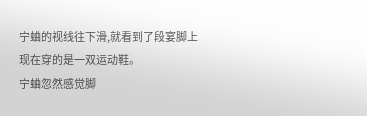宁蛐的视线往下滑,就看到了段宴脚上现在穿的是一双运动鞋。
宁蛐忽然感觉脚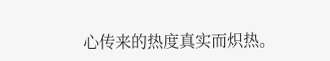心传来的热度真实而炽热。